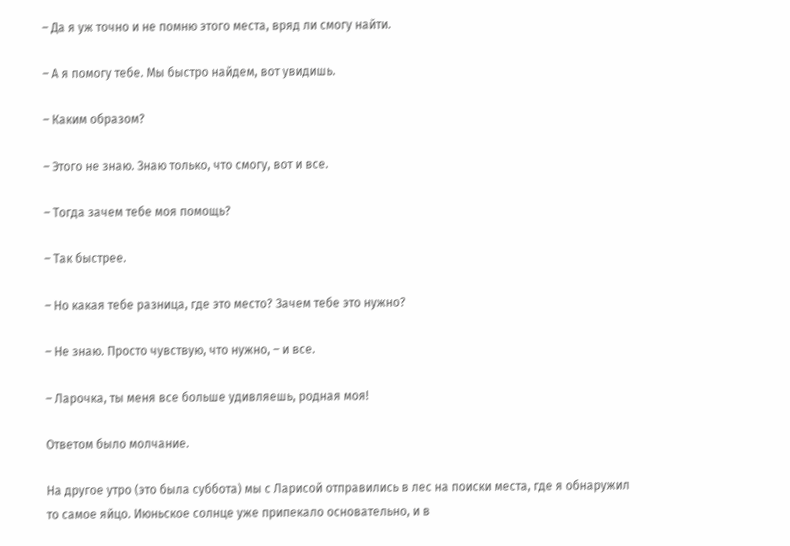– Да я уж точно и не помню этого места, вряд ли смогу найти.

– А я помогу тебе. Мы быстро найдем, вот увидишь.

– Каким образом?

– Этого не знаю. Знаю только, что смогу, вот и все.

– Тогда зачем тебе моя помощь?

– Так быстрее.

– Но какая тебе разница, где это место? Зачем тебе это нужно?

– Не знаю. Просто чувствую, что нужно, – и все.

– Ларочка, ты меня все больше удивляешь, родная моя!

Ответом было молчание.

На другое утро (это была суббота) мы с Ларисой отправились в лес на поиски места, где я обнаружил то самое яйцо. Июньское солнце уже припекало основательно, и в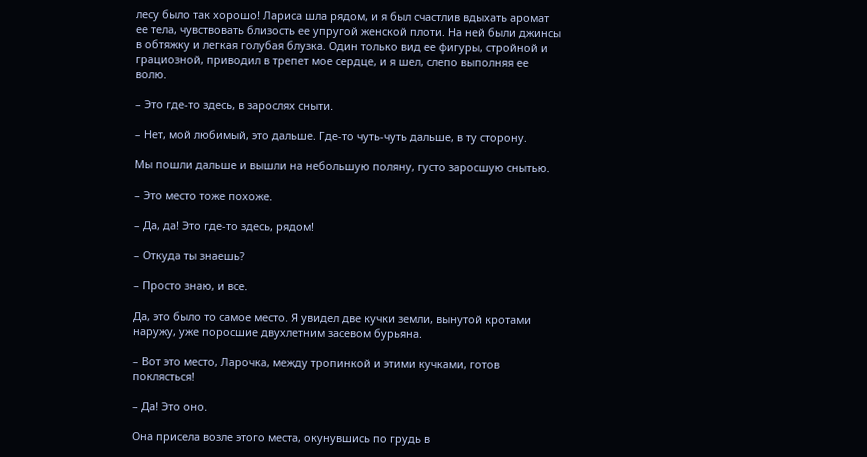лесу было так хорошо! Лариса шла рядом, и я был счастлив вдыхать аромат ее тела, чувствовать близость ее упругой женской плоти. На ней были джинсы в обтяжку и легкая голубая блузка. Один только вид ее фигуры, стройной и грациозной, приводил в трепет мое сердце, и я шел, слепо выполняя ее волю.

– Это где-то здесь, в зарослях сныти.

– Нет, мой любимый, это дальше. Где-то чуть-чуть дальше, в ту сторону.

Мы пошли дальше и вышли на небольшую поляну, густо заросшую снытью.

– Это место тоже похоже.

– Да, да! Это где-то здесь, рядом!

– Откуда ты знаешь?

– Просто знаю, и все.

Да, это было то самое место. Я увидел две кучки земли, вынутой кротами наружу, уже поросшие двухлетним засевом бурьяна.

– Вот это место, Ларочка, между тропинкой и этими кучками, готов поклясться!

– Да! Это оно.

Она присела возле этого места, окунувшись по грудь в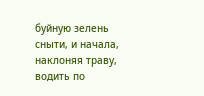буйную зелень сныти, и начала, наклоняя траву, водить по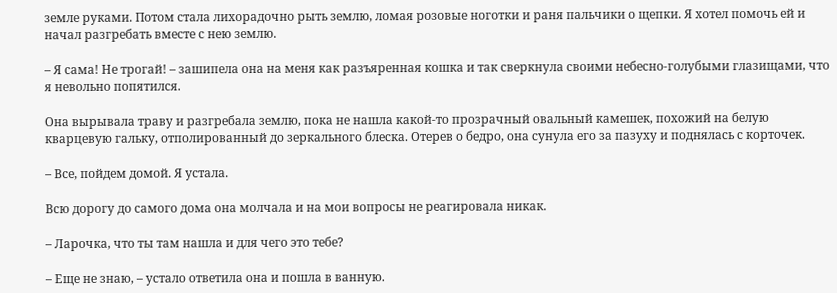земле руками. Потом стала лихорадочно рыть землю, ломая розовые ноготки и раня пальчики о щепки. Я хотел помочь ей и начал разгребать вместе с нею землю.

– Я сама! Не трогай! – зашипела она на меня как разъяренная кошка и так сверкнула своими небесно-голубыми глазищами, что я невольно попятился.

Она вырывала траву и разгребала землю, пока не нашла какой-то прозрачный овальный камешек, похожий на белую кварцевую гальку, отполированный до зеркального блеска. Отерев о бедро, она сунула его за пазуху и поднялась с корточек.

– Все, пойдем домой. Я устала.

Всю дорогу до самого дома она молчала и на мои вопросы не реагировала никак.

– Ларочка, что ты там нашла и для чего это тебе?

– Еще не знаю, – устало ответила она и пошла в ванную.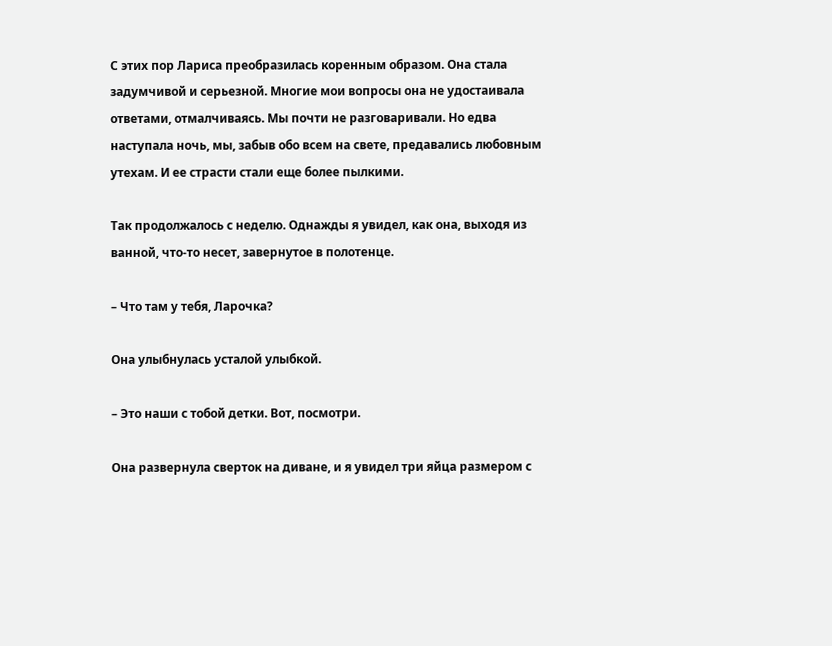С этих пор Лариса преобразилась коренным образом. Она стала задумчивой и серьезной. Многие мои вопросы она не удостаивала ответами, отмалчиваясь. Мы почти не разговаривали. Но едва наступала ночь, мы, забыв обо всем на свете, предавались любовным утехам. И ее страсти стали еще более пылкими.

Так продолжалось с неделю. Однажды я увидел, как она, выходя из ванной, что-то несет, завернутое в полотенце.

– Что там у тебя, Ларочка?

Она улыбнулась усталой улыбкой.

– Это наши с тобой детки. Вот, посмотри.

Она развернула сверток на диване, и я увидел три яйца размером с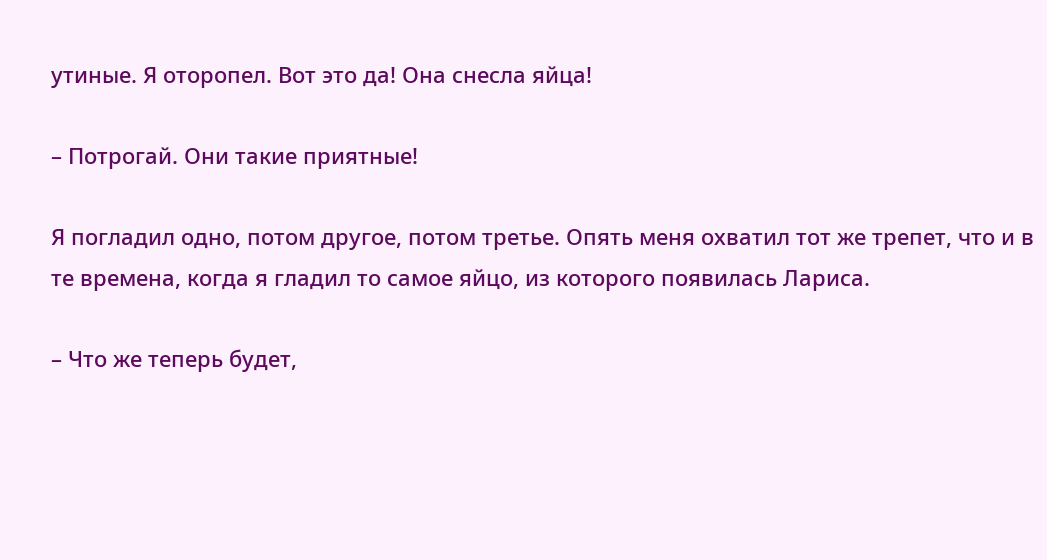утиные. Я оторопел. Вот это да! Она снесла яйца!

– Потрогай. Они такие приятные!

Я погладил одно, потом другое, потом третье. Опять меня охватил тот же трепет, что и в те времена, когда я гладил то самое яйцо, из которого появилась Лариса.

– Что же теперь будет,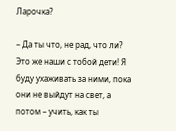Ларочка?

– Да ты что, не рад, что ли? Это же наши с тобой дети! Я буду ухаживать за ними, пока они не выйдут на свет, а потом – учить, как ты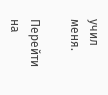учил меня.

Перейти на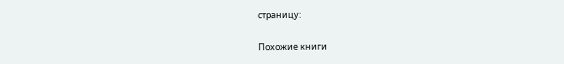страницу:

Похожие книги